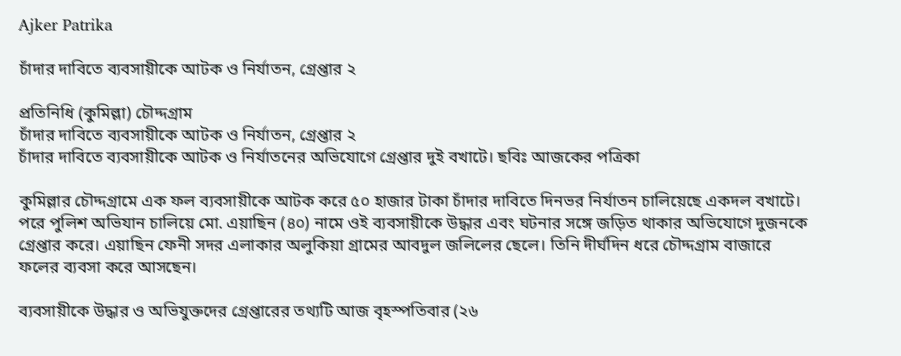Ajker Patrika

চাঁদার দাবিতে ব্যবসায়ীকে আটক ও নির্যাতন, গ্রেপ্তার ২

প্রতিনিধি (কুমিল্লা) চৌদ্দগ্রাম
চাঁদার দাবিতে ব্যবসায়ীকে আটক ও নির্যাতন, গ্রেপ্তার ২
চাঁদার দাবিতে ব্যবসায়ীকে আটক ও নির্যাতনের অভিযোগে গ্রেপ্তার দুই বখাটে। ছবিঃ আজকের পত্রিকা

কুমিল্লার চৌদ্দগ্রামে এক ফল ব্যবসায়ীকে আটক করে ৫০ হাজার টাকা চাঁদার দাবিতে দিনভর নির্যাতন চালিয়েছে একদল বখাটে। পরে পুলিশ অভিযান চালিয়ে মো. এয়াছিন (৪০) নামে ওই ব্যবসায়ীকে উদ্ধার এবং ঘটনার সঙ্গে জড়িত থাকার অভিযোগে দুজনকে গ্রেপ্তার করে। এয়াছিন ফেনী সদর এলাকার অলুকিয়া গ্রামের আবদুল জলিলের ছেলে। তিনি দীর্ঘদিন ধরে চৌদ্দগ্রাম বাজারে ফলের ব্যবসা করে আসছেন।

ব্যবসায়ীকে উদ্ধার ও অভিযুক্তদের গ্রেপ্তারের তথ্যটি আজ বৃহস্পতিবার (২৬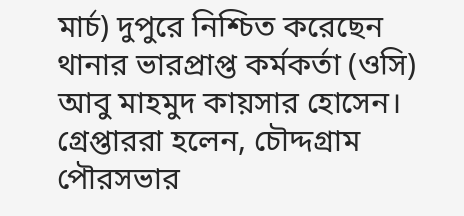মার্চ) দুপুরে নিশ্চিত করেছেন থানার ভারপ্রাপ্ত কর্মকর্তা (ওসি) আবু মাহমুদ কায়সার হোসেন। গ্রেপ্তাররা হলেন, চৌদ্দগ্রাম পৌরসভার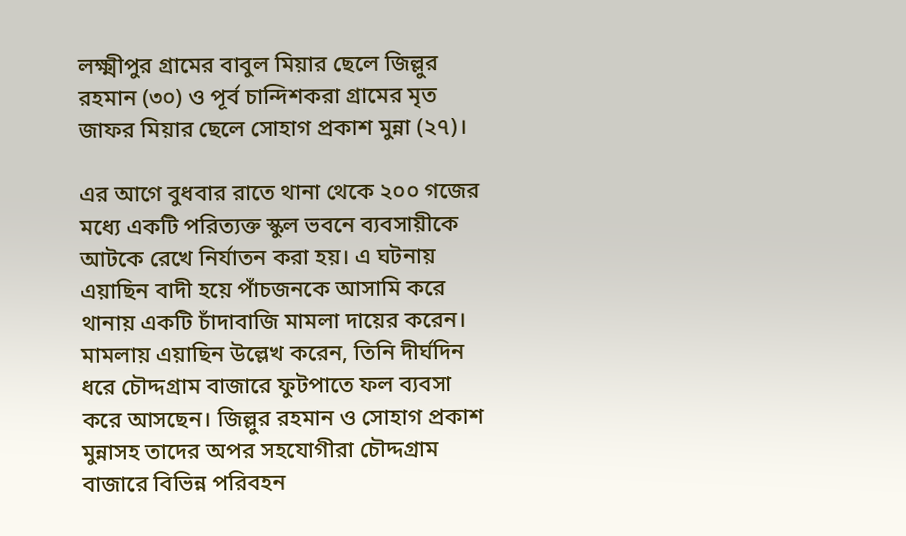লক্ষ্মীপুর গ্রামের বাবুল মিয়ার ছেলে জিল্লুর রহমান (৩০) ও পূর্ব চান্দিশকরা গ্রামের মৃত জাফর মিয়ার ছেলে সোহাগ প্রকাশ মুন্না (২৭)।

এর আগে বুধবার রাতে থানা থেকে ২০০ গজের মধ্যে একটি পরিত্যক্ত স্কুল ভবনে ব্যবসায়ীকে আটকে রেখে নির্যাতন করা হয়। এ ঘটনায় এয়াছিন বাদী হয়ে পাঁচজনকে আসামি করে থানায় একটি চাঁদাবাজি মামলা দায়ের করেন। মামলায় এয়াছিন উল্লেখ করেন, তিনি দীর্ঘদিন ধরে চৌদ্দগ্রাম বাজারে ফুটপাতে ফল ব্যবসা করে আসছেন। জিল্লুর রহমান ও সোহাগ প্রকাশ মুন্নাসহ তাদের অপর সহযোগীরা চৌদ্দগ্রাম বাজারে বিভিন্ন পরিবহন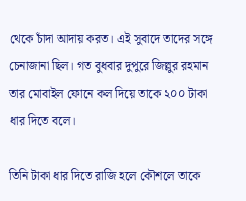থেকে চাঁদা আদায় করত। এই সুবাদে তাদের সঙ্গে চেনাজানা ছিল। গত বুধবার দুপুরে জিল্লুর রহমান তার মোবাইল ফোনে কল দিয়ে তাকে ২০০ টাকা ধার দিতে বলে।

তিনি টাকা ধার দিতে রাজি হলে কৌশলে তাকে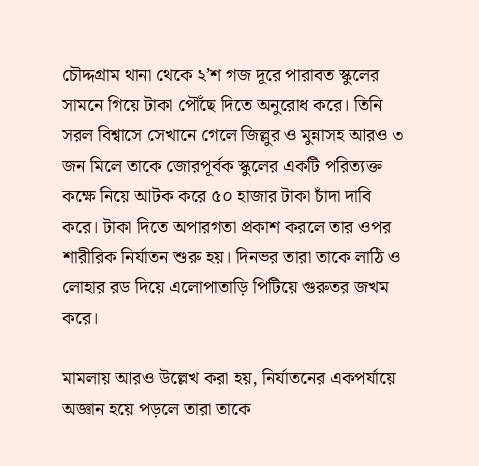চৌদ্দগ্রাম থানা থেকে ২’শ গজ দূরে পারাবত স্কুলের সামনে গিয়ে টাকা পৌঁছে দিতে অনুরোধ করে। তিনি সরল বিশ্বাসে সেখানে গেলে জিল্লুর ও মুন্নাসহ আরও ৩ জন মিলে তাকে জোরপূর্বক স্কুলের একটি পরিত্যক্ত কক্ষে নিয়ে আটক করে ৫০ হাজার টাকা চাঁদা দাবি করে। টাকা দিতে অপারগতা প্রকাশ করলে তার ওপর শারীরিক নির্যাতন শুরু হয়। দিনভর তারা তাকে লাঠি ও লোহার রড দিয়ে এলোপাতাড়ি পিটিয়ে গুরুতর জখম করে।

মামলায় আরও উল্লেখ করা হয়, নির্যাতনের একপর্যায়ে অজ্ঞান হয়ে পড়লে তারা তাকে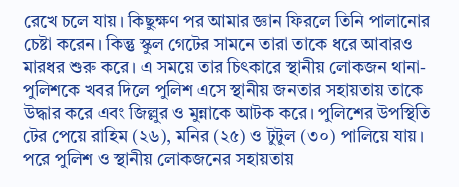রেখে চলে যায়। কিছুক্ষণ পর আমার জ্ঞান ফিরলে তিনি পালানোর চেষ্টা করেন। কিন্তু স্কুল গেটের সামনে তারা তাকে ধরে আবারও মারধর শুরু করে। এ সময়ে তার চিৎকারে স্থানীয় লোকজন থানা-পুলিশকে খবর দিলে পুলিশ এসে স্থানীয় জনতার সহায়তায় তাকে উদ্ধার করে এবং জিল্লুর ও মুন্নাকে আটক করে। পুলিশের উপস্থিতি টের পেয়ে রাহিম (২৬), মনির (২৫) ও টুটুল (৩০) পালিয়ে যায়। পরে পুলিশ ও স্থানীয় লোকজনের সহায়তায়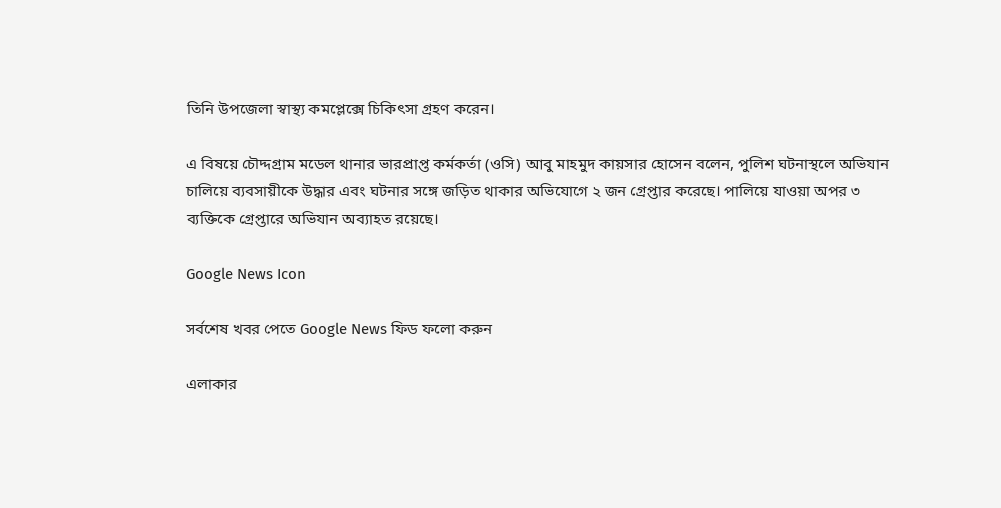তিনি উপজেলা স্বাস্থ্য কমপ্লেক্সে চিকিৎসা গ্রহণ করেন।

এ বিষয়ে চৌদ্দগ্রাম মডেল থানার ভারপ্রাপ্ত কর্মকর্তা (ওসি) আবু মাহমুদ কায়সার হোসেন বলেন, পুলিশ ঘটনাস্থলে অভিযান চালিয়ে ব্যবসায়ীকে উদ্ধার এবং ঘটনার সঙ্গে জড়িত থাকার অভিযোগে ২ জন গ্রেপ্তার করেছে। পালিয়ে যাওয়া অপর ৩ ব্যক্তিকে গ্রেপ্তারে অভিযান অব্যাহত রয়েছে।

Google News Icon

সর্বশেষ খবর পেতে Google News ফিড ফলো করুন

এলাকার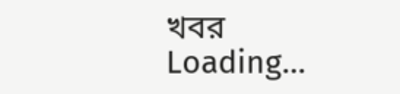খবর
Loading...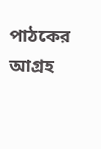পাঠকের আগ্রহ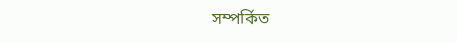সম্পর্কিত